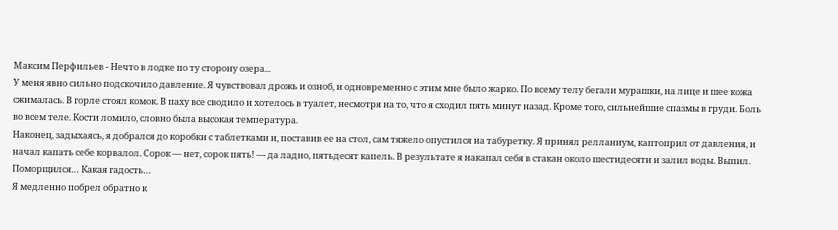Максим Перфильев - Нечто в лодке по ту сторону озера...
У меня явно сильно подскочило давление. Я чувствовал дрожь и озноб, и одновременно с этим мне было жарко. По всему телу бегали мурашки, на лице и шее кожа сжималась. В горле стоял комок. В паху все сводило и хотелось в туалет, несмотря на то, что я сходил пять минут назад. Кроме того, сильнейшие спазмы в груди. Боль во всем теле. Кости ломило, словно была высокая температура.
Наконец, задыхаясь, я добрался до коробки с таблетками и, поставив ее на стол, сам тяжело опустился на табуретку. Я принял релланиум, каптоприл от давления, и начал капать себе корвалол. Сорок — нет, сорок пять! — да ладно, пятьдесят капель. В результате я накапал себя в стакан около шестидесяти и залил воды. Выпил. Поморщился… Какая гадость…
Я медленно побрел обратно к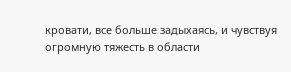кровати, все больше задыхаясь, и чувствуя огромную тяжесть в области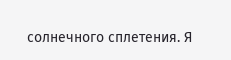солнечного сплетения. Я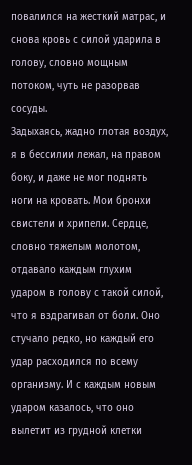повалился на жесткий матрас, и снова кровь с силой ударила в голову, словно мощным потоком, чуть не разорвав сосуды.
Задыхаясь, жадно глотая воздух, я в бессилии лежал, на правом боку, и даже не мог поднять ноги на кровать. Мои бронхи свистели и хрипели. Сердце, словно тяжелым молотом, отдавало каждым глухим ударом в голову с такой силой, что я вздрагивал от боли. Оно стучало редко, но каждый его удар расходился по всему организму. И с каждым новым ударом казалось, что оно вылетит из грудной клетки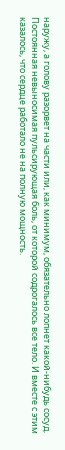наружу, а голову разорвет на части или, как минимум, обязательно лопнет какой-нибудь сосуд. Постоянная невыносимая пульсирующая боль, от которой содрогалось все тело. И вместе с этим казалось, что сердце работало не на полную мощность.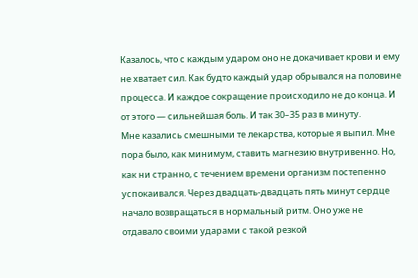Казалось, что с каждым ударом оно не докачивает крови и ему не хватает сил. Как будто каждый удар обрывался на половине процесса. И каждое сокращение происходило не до конца. И от этого — сильнейшая боль. И так 30–35 раз в минуту.
Мне казались смешными те лекарства, которые я выпил. Мне пора было, как минимум, ставить магнезию внутривенно. Но, как ни странно, с течением времени организм постепенно успокаивался. Через двадцать-двадцать пять минут сердце начало возвращаться в нормальный ритм. Оно уже не отдавало своими ударами с такой резкой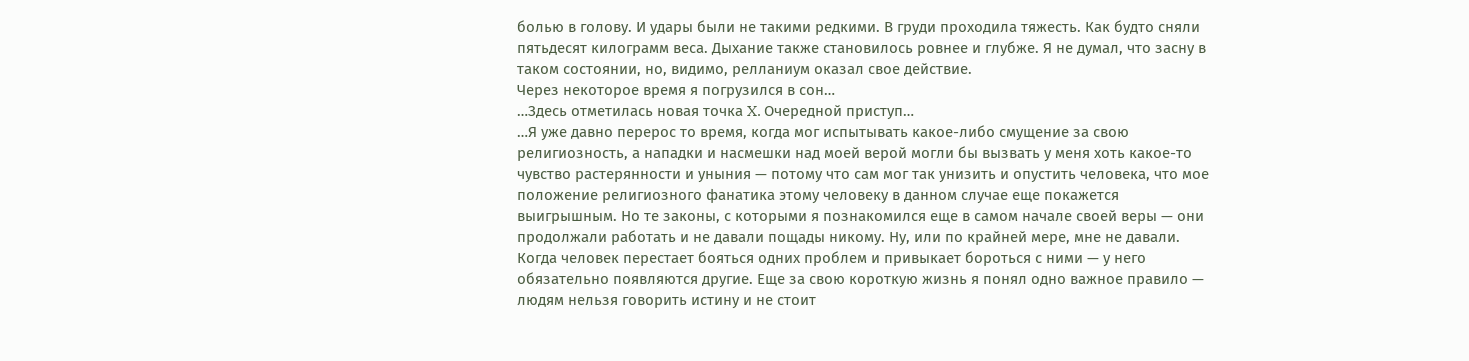болью в голову. И удары были не такими редкими. В груди проходила тяжесть. Как будто сняли пятьдесят килограмм веса. Дыхание также становилось ровнее и глубже. Я не думал, что засну в таком состоянии, но, видимо, релланиум оказал свое действие.
Через некоторое время я погрузился в сон…
…Здесь отметилась новая точка X. Очередной приступ…
…Я уже давно перерос то время, когда мог испытывать какое-либо смущение за свою религиозность, а нападки и насмешки над моей верой могли бы вызвать у меня хоть какое-то чувство растерянности и уныния — потому что сам мог так унизить и опустить человека, что мое положение религиозного фанатика этому человеку в данном случае еще покажется выигрышным. Но те законы, с которыми я познакомился еще в самом начале своей веры — они продолжали работать и не давали пощады никому. Ну, или по крайней мере, мне не давали. Когда человек перестает бояться одних проблем и привыкает бороться с ними — у него обязательно появляются другие. Еще за свою короткую жизнь я понял одно важное правило — людям нельзя говорить истину и не стоит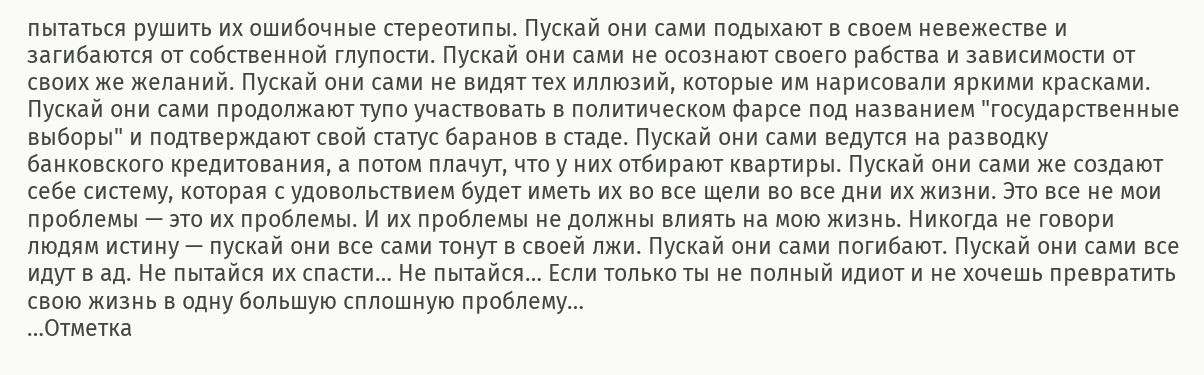пытаться рушить их ошибочные стереотипы. Пускай они сами подыхают в своем невежестве и загибаются от собственной глупости. Пускай они сами не осознают своего рабства и зависимости от своих же желаний. Пускай они сами не видят тех иллюзий, которые им нарисовали яркими красками. Пускай они сами продолжают тупо участвовать в политическом фарсе под названием "государственные выборы" и подтверждают свой статус баранов в стаде. Пускай они сами ведутся на разводку банковского кредитования, а потом плачут, что у них отбирают квартиры. Пускай они сами же создают себе систему, которая с удовольствием будет иметь их во все щели во все дни их жизни. Это все не мои проблемы — это их проблемы. И их проблемы не должны влиять на мою жизнь. Никогда не говори людям истину — пускай они все сами тонут в своей лжи. Пускай они сами погибают. Пускай они сами все идут в ад. Не пытайся их спасти… Не пытайся… Если только ты не полный идиот и не хочешь превратить свою жизнь в одну большую сплошную проблему…
…Отметка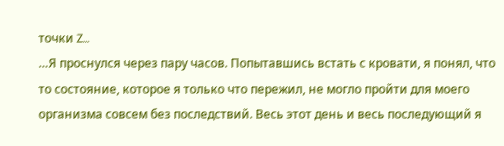точки Z…
…Я проснулся через пару часов. Попытавшись встать с кровати, я понял, что то состояние, которое я только что пережил, не могло пройти для моего организма совсем без последствий. Весь этот день и весь последующий я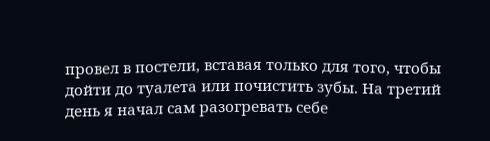провел в постели, вставая только для того, чтобы дойти до туалета или почистить зубы. На третий день я начал сам разогревать себе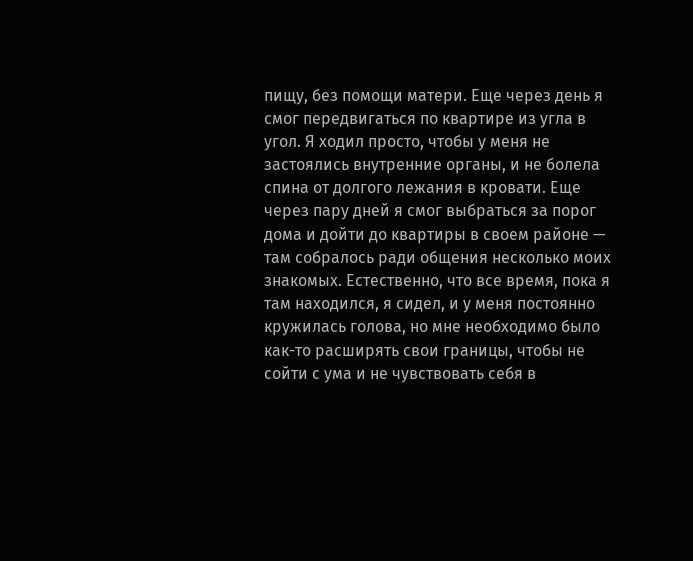пищу, без помощи матери. Еще через день я смог передвигаться по квартире из угла в угол. Я ходил просто, чтобы у меня не застоялись внутренние органы, и не болела спина от долгого лежания в кровати. Еще через пару дней я смог выбраться за порог дома и дойти до квартиры в своем районе — там собралось ради общения несколько моих знакомых. Естественно, что все время, пока я там находился, я сидел, и у меня постоянно кружилась голова, но мне необходимо было как-то расширять свои границы, чтобы не сойти с ума и не чувствовать себя в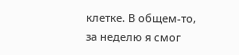клетке. В общем-то, за неделю я смог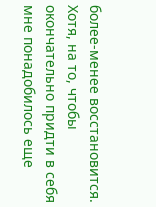более-менее восстановится. Хотя, на то, чтобы окончательно придти в себя мне понадобилось еще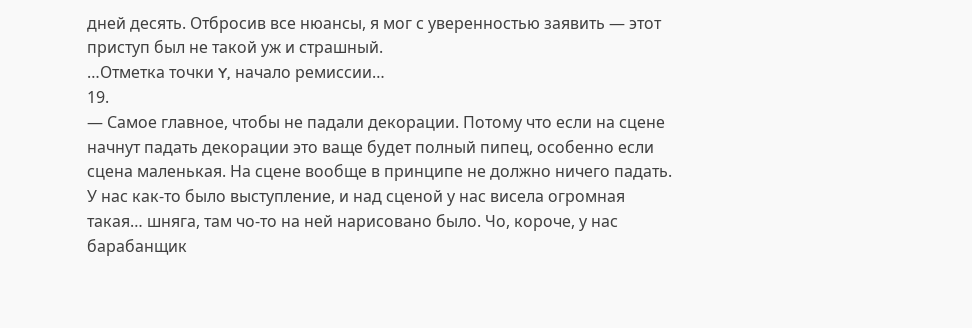дней десять. Отбросив все нюансы, я мог с уверенностью заявить — этот приступ был не такой уж и страшный.
…Отметка точки Y, начало ремиссии…
19.
— Самое главное, чтобы не падали декорации. Потому что если на сцене начнут падать декорации это ваще будет полный пипец, особенно если сцена маленькая. На сцене вообще в принципе не должно ничего падать. У нас как-то было выступление, и над сценой у нас висела огромная такая… шняга, там чо-то на ней нарисовано было. Чо, короче, у нас барабанщик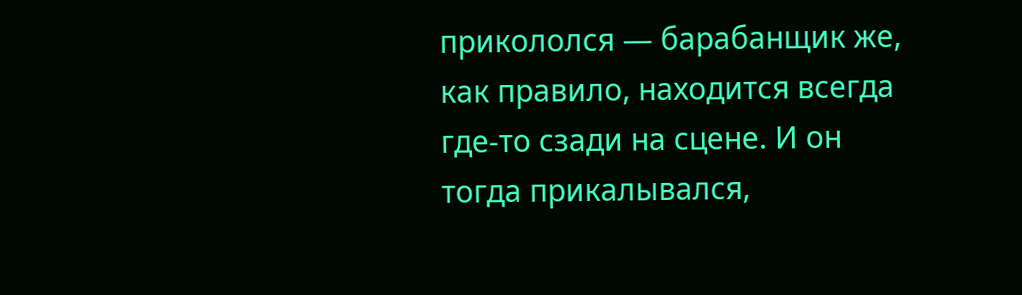прикололся — барабанщик же, как правило, находится всегда где-то сзади на сцене. И он тогда прикалывался,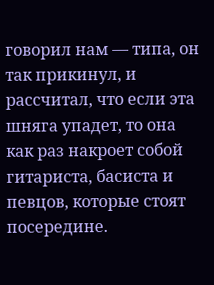говорил нам — типа, он так прикинул, и рассчитал, что если эта шняга упадет, то она как раз накроет собой гитариста, басиста и певцов, которые стоят посередине.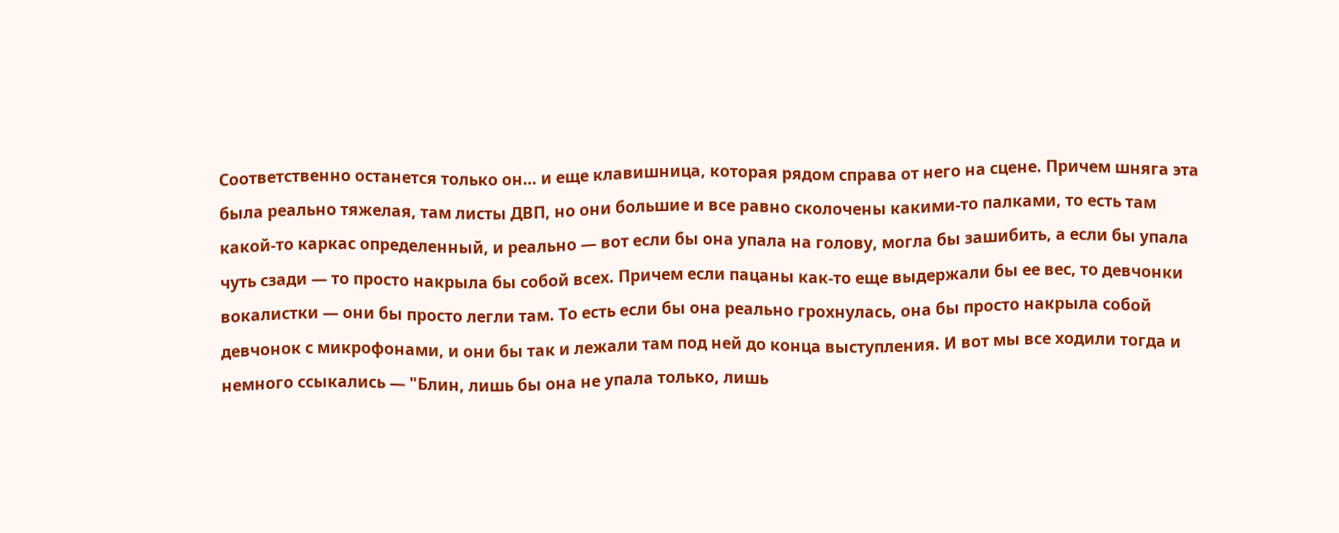Соответственно останется только он… и еще клавишница, которая рядом справа от него на сцене. Причем шняга эта была реально тяжелая, там листы ДВП, но они большие и все равно сколочены какими-то палками, то есть там какой-то каркас определенный, и реально — вот если бы она упала на голову, могла бы зашибить, а если бы упала чуть сзади — то просто накрыла бы собой всех. Причем если пацаны как-то еще выдержали бы ее вес, то девчонки вокалистки — они бы просто легли там. То есть если бы она реально грохнулась, она бы просто накрыла собой девчонок с микрофонами, и они бы так и лежали там под ней до конца выступления. И вот мы все ходили тогда и немного ссыкались — "Блин, лишь бы она не упала только, лишь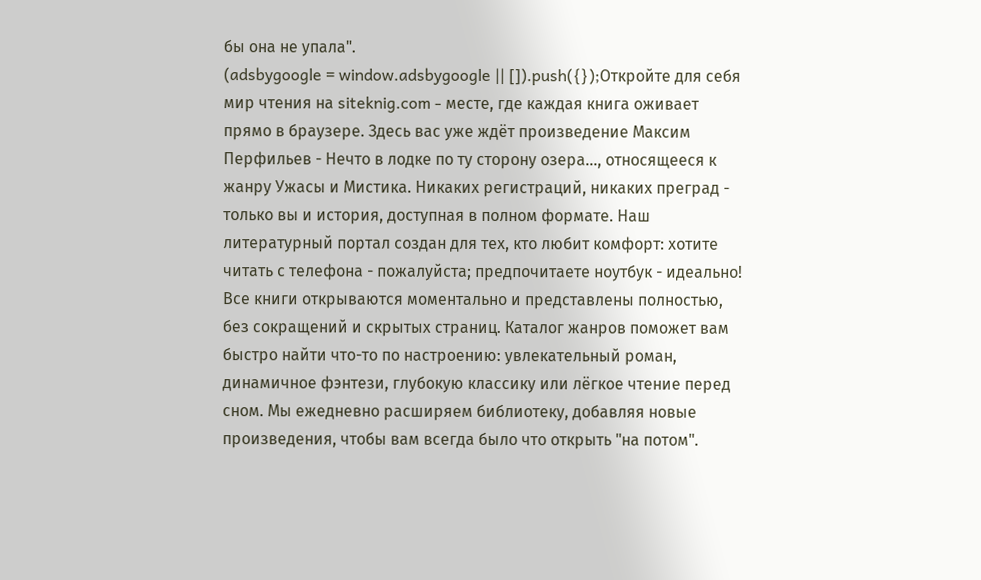бы она не упала".
(adsbygoogle = window.adsbygoogle || []).push({});Откройте для себя мир чтения на siteknig.com - месте, где каждая книга оживает прямо в браузере. Здесь вас уже ждёт произведение Максим Перфильев - Нечто в лодке по ту сторону озера..., относящееся к жанру Ужасы и Мистика. Никаких регистраций, никаких преград - только вы и история, доступная в полном формате. Наш литературный портал создан для тех, кто любит комфорт: хотите читать с телефона - пожалуйста; предпочитаете ноутбук - идеально! Все книги открываются моментально и представлены полностью, без сокращений и скрытых страниц. Каталог жанров поможет вам быстро найти что-то по настроению: увлекательный роман, динамичное фэнтези, глубокую классику или лёгкое чтение перед сном. Мы ежедневно расширяем библиотеку, добавляя новые произведения, чтобы вам всегда было что открыть "на потом".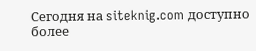Сегодня на siteknig.com доступно более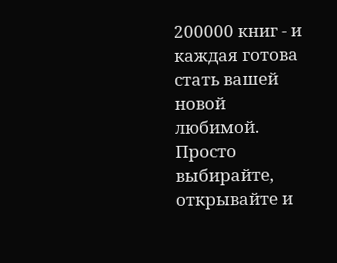200000 книг - и каждая готова стать вашей новой любимой. Просто выбирайте, открывайте и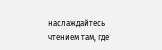наслаждайтесь чтением там, где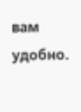вам удобно.